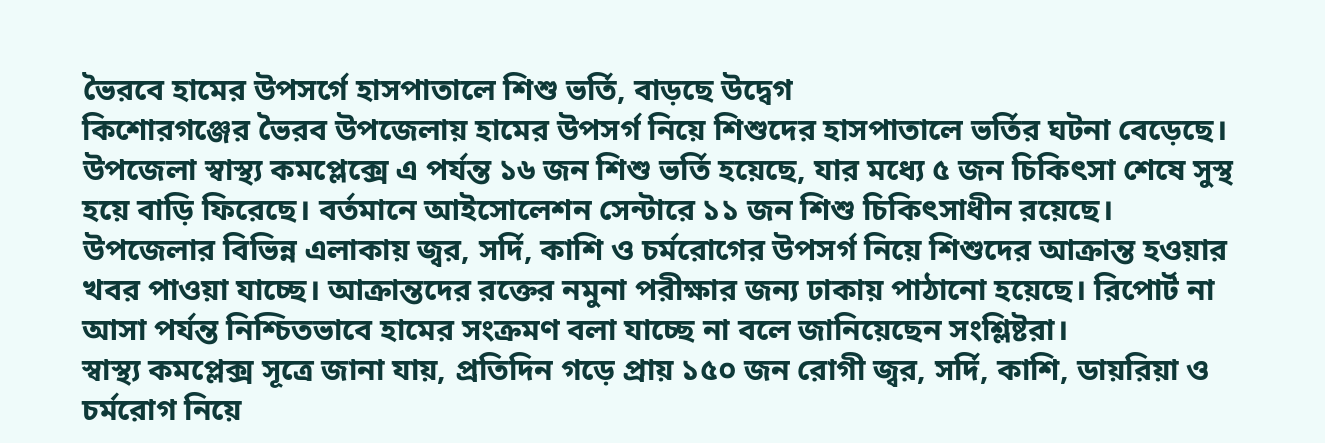ভৈরবে হামের উপসর্গে হাসপাতালে শিশু ভর্তি, বাড়ছে উদ্বেগ
কিশোরগঞ্জের ভৈরব উপজেলায় হামের উপসর্গ নিয়ে শিশুদের হাসপাতালে ভর্তির ঘটনা বেড়েছে। উপজেলা স্বাস্থ্য কমপ্লেক্সে এ পর্যন্ত ১৬ জন শিশু ভর্তি হয়েছে, যার মধ্যে ৫ জন চিকিৎসা শেষে সুস্থ হয়ে বাড়ি ফিরেছে। বর্তমানে আইসোলেশন সেন্টারে ১১ জন শিশু চিকিৎসাধীন রয়েছে।
উপজেলার বিভিন্ন এলাকায় জ্বর, সর্দি, কাশি ও চর্মরোগের উপসর্গ নিয়ে শিশুদের আক্রান্ত হওয়ার খবর পাওয়া যাচ্ছে। আক্রান্তদের রক্তের নমুনা পরীক্ষার জন্য ঢাকায় পাঠানো হয়েছে। রিপোর্ট না আসা পর্যন্ত নিশ্চিতভাবে হামের সংক্রমণ বলা যাচ্ছে না বলে জানিয়েছেন সংশ্লিষ্টরা।
স্বাস্থ্য কমপ্লেক্স সূত্রে জানা যায়, প্রতিদিন গড়ে প্রায় ১৫০ জন রোগী জ্বর, সর্দি, কাশি, ডায়রিয়া ও চর্মরোগ নিয়ে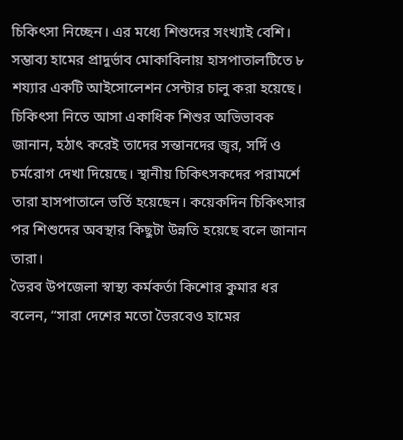চিকিৎসা নিচ্ছেন। এর মধ্যে শিশুদের সংখ্যাই বেশি। সম্ভাব্য হামের প্রাদুর্ভাব মোকাবিলায় হাসপাতালটিতে ৮ শয্যার একটি আইসোলেশন সেন্টার চালু করা হয়েছে।
চিকিৎসা নিতে আসা একাধিক শিশুর অভিভাবক জানান, হঠাৎ করেই তাদের সন্তানদের জ্বর, সর্দি ও চর্মরোগ দেখা দিয়েছে। স্থানীয় চিকিৎসকদের পরামর্শে তারা হাসপাতালে ভর্তি হয়েছেন। কয়েকদিন চিকিৎসার পর শিশুদের অবস্থার কিছুটা উন্নতি হয়েছে বলে জানান তারা।
ভৈরব উপজেলা স্বাস্থ্য কর্মকর্তা কিশোর কুমার ধর বলেন, “সারা দেশের মতো ভৈরবেও হামের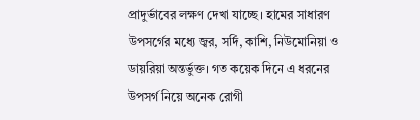প্রাদুর্ভাবের লক্ষণ দেখা যাচ্ছে। হামের সাধারণ উপসর্গের মধ্যে জ্বর, সর্দি, কাশি, নিউমোনিয়া ও ডায়রিয়া অন্তর্ভুক্ত। গত কয়েক দিনে এ ধরনের উপসর্গ নিয়ে অনেক রোগী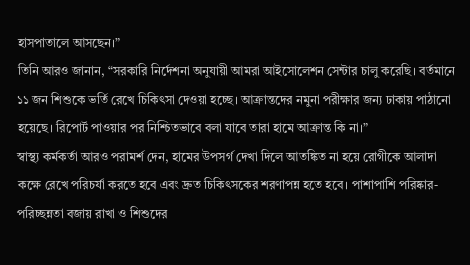হাসপাতালে আসছেন।”
তিনি আরও জানান, “সরকারি নির্দেশনা অনুযায়ী আমরা আইসোলেশন সেন্টার চালু করেছি। বর্তমানে ১১ জন শিশুকে ভর্তি রেখে চিকিৎসা দেওয়া হচ্ছে। আক্রান্তদের নমুনা পরীক্ষার জন্য ঢাকায় পাঠানো হয়েছে। রিপোর্ট পাওয়ার পর নিশ্চিতভাবে বলা যাবে তারা হামে আক্রান্ত কি না।”
স্বাস্থ্য কর্মকর্তা আরও পরামর্শ দেন, হামের উপসর্গ দেখা দিলে আতঙ্কিত না হয়ে রোগীকে আলাদা কক্ষে রেখে পরিচর্যা করতে হবে এবং দ্রুত চিকিৎসকের শরণাপন্ন হতে হবে। পাশাপাশি পরিষ্কার-পরিচ্ছন্নতা বজায় রাখা ও শিশুদের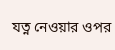যত্ন নেওয়ার ওপর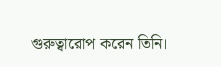গুরুত্বারোপ করেন তিনি।